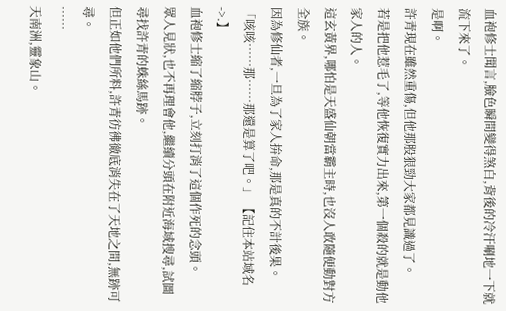血袍修士聞言,臉色瞬間變得煞白,背後的冷汗唰地一下就流下來了。
是啊。
許青現在雖然重傷,但他那股狠勁大家都見識過了。
若是把他惹毛了,等他恢復實力出來,第一個殺的就是動他家人的人。
這玄黃界,哪怕是天盛仙朝當霸主時,也沒人敢隨便動對方全族。
因為修仙者,一旦為了家人拚命,那是真的不計後果。
「咳咳……那……那還是算了吧。」 【記住本站域名 ->.】
血袍修士縮了縮脖子,立刻打消了這個作死的念頭。
眾人見狀,也不再理會他,繼續分頭在附近海域搜尋,試圖尋找許青的蛛絲馬跡。
但正如他們所料,許青彷彿徹底消失在了天地之間,無跡可尋。
……
天南洲,靈象山。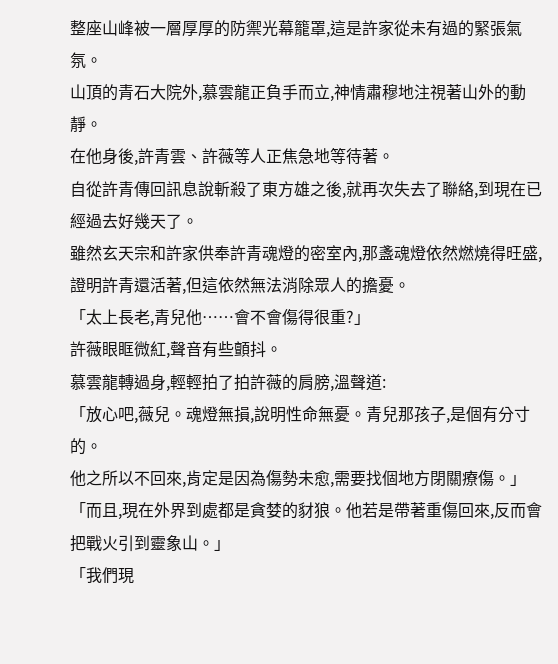整座山峰被一層厚厚的防禦光幕籠罩,這是許家從未有過的緊張氣氛。
山頂的青石大院外,慕雲龍正負手而立,神情肅穆地注視著山外的動靜。
在他身後,許青雲、許薇等人正焦急地等待著。
自從許青傳回訊息說斬殺了東方雄之後,就再次失去了聯絡,到現在已經過去好幾天了。
雖然玄天宗和許家供奉許青魂燈的密室內,那盞魂燈依然燃燒得旺盛,證明許青還活著,但這依然無法消除眾人的擔憂。
「太上長老,青兒他……會不會傷得很重?」
許薇眼眶微紅,聲音有些顫抖。
慕雲龍轉過身,輕輕拍了拍許薇的肩膀,溫聲道:
「放心吧,薇兒。魂燈無損,說明性命無憂。青兒那孩子,是個有分寸的。
他之所以不回來,肯定是因為傷勢未愈,需要找個地方閉關療傷。」
「而且,現在外界到處都是貪婪的豺狼。他若是帶著重傷回來,反而會把戰火引到靈象山。」
「我們現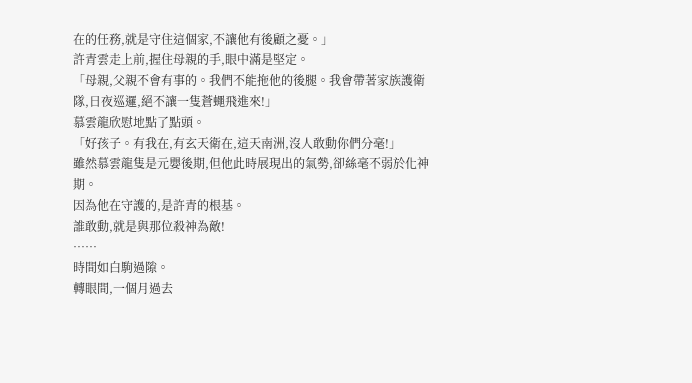在的任務,就是守住這個家,不讓他有後顧之憂。」
許青雲走上前,握住母親的手,眼中滿是堅定。
「母親,父親不會有事的。我們不能拖他的後腿。我會帶著家族護衛隊,日夜巡邏,絕不讓一隻蒼蠅飛進來!」
慕雲龍欣慰地點了點頭。
「好孩子。有我在,有玄天衛在,這天南洲,沒人敢動你們分毫!」
雖然慕雲龍隻是元嬰後期,但他此時展現出的氣勢,卻絲毫不弱於化神期。
因為他在守護的,是許青的根基。
誰敢動,就是與那位殺神為敵!
……
時間如白駒過隙。
轉眼間,一個月過去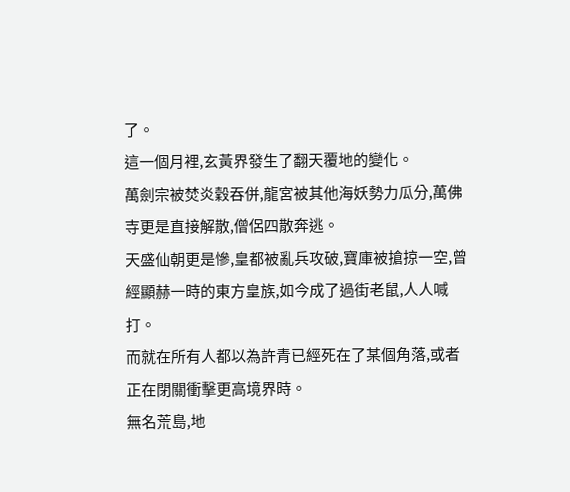了。
這一個月裡,玄黃界發生了翻天覆地的變化。
萬劍宗被焚炎穀吞併,龍宮被其他海妖勢力瓜分,萬佛寺更是直接解散,僧侶四散奔逃。
天盛仙朝更是慘,皇都被亂兵攻破,寶庫被搶掠一空,曾經顯赫一時的東方皇族,如今成了過街老鼠,人人喊打。
而就在所有人都以為許青已經死在了某個角落,或者正在閉關衝擊更高境界時。
無名荒島,地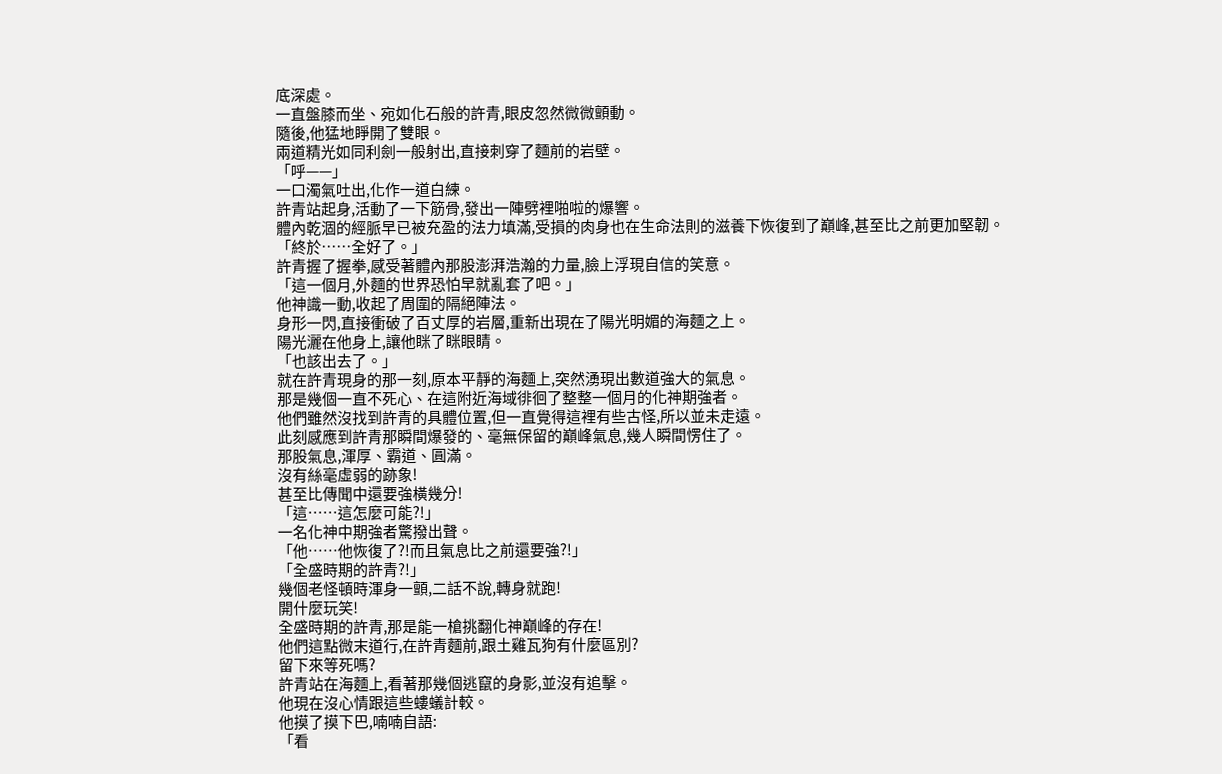底深處。
一直盤膝而坐、宛如化石般的許青,眼皮忽然微微顫動。
隨後,他猛地睜開了雙眼。
兩道精光如同利劍一般射出,直接刺穿了麵前的岩壁。
「呼——」
一口濁氣吐出,化作一道白練。
許青站起身,活動了一下筋骨,發出一陣劈裡啪啦的爆響。
體內乾涸的經脈早已被充盈的法力填滿,受損的肉身也在生命法則的滋養下恢復到了巔峰,甚至比之前更加堅韌。
「終於……全好了。」
許青握了握拳,感受著體內那股澎湃浩瀚的力量,臉上浮現自信的笑意。
「這一個月,外麵的世界恐怕早就亂套了吧。」
他神識一動,收起了周圍的隔絕陣法。
身形一閃,直接衝破了百丈厚的岩層,重新出現在了陽光明媚的海麵之上。
陽光灑在他身上,讓他眯了眯眼睛。
「也該出去了。」
就在許青現身的那一刻,原本平靜的海麵上,突然湧現出數道強大的氣息。
那是幾個一直不死心、在這附近海域徘徊了整整一個月的化神期強者。
他們雖然沒找到許青的具體位置,但一直覺得這裡有些古怪,所以並未走遠。
此刻感應到許青那瞬間爆發的、毫無保留的巔峰氣息,幾人瞬間愣住了。
那股氣息,渾厚、霸道、圓滿。
沒有絲毫虛弱的跡象!
甚至比傳聞中還要強橫幾分!
「這……這怎麼可能?!」
一名化神中期強者驚撥出聲。
「他……他恢復了?!而且氣息比之前還要強?!」
「全盛時期的許青?!」
幾個老怪頓時渾身一顫,二話不說,轉身就跑!
開什麼玩笑!
全盛時期的許青,那是能一槍挑翻化神巔峰的存在!
他們這點微末道行,在許青麵前,跟土雞瓦狗有什麼區別?
留下來等死嗎?
許青站在海麵上,看著那幾個逃竄的身影,並沒有追擊。
他現在沒心情跟這些螻蟻計較。
他摸了摸下巴,喃喃自語:
「看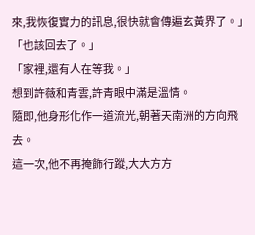來,我恢復實力的訊息,很快就會傳遍玄黃界了。」
「也該回去了。」
「家裡,還有人在等我。」
想到許薇和青雲,許青眼中滿是溫情。
隨即,他身形化作一道流光,朝著天南洲的方向飛去。
這一次,他不再掩飾行蹤,大大方方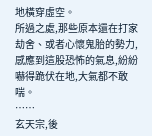地橫穿虛空。
所過之處,那些原本還在打家劫舍、或者心懷鬼胎的勢力,感應到這股恐怖的氣息,紛紛嚇得跪伏在地,大氣都不敢喘。
……
玄天宗,後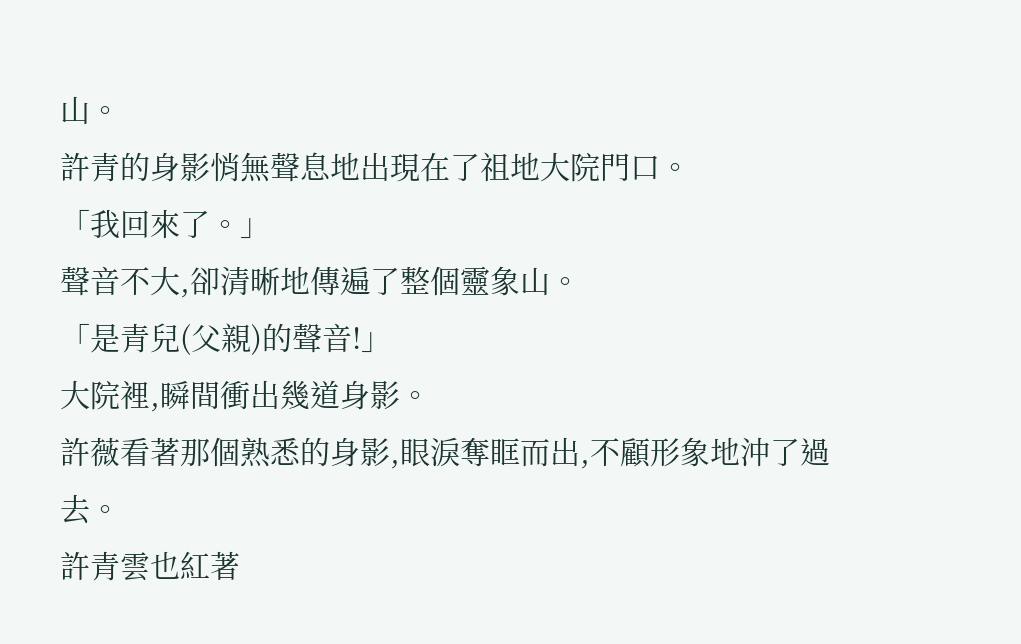山。
許青的身影悄無聲息地出現在了祖地大院門口。
「我回來了。」
聲音不大,卻清晰地傳遍了整個靈象山。
「是青兒(父親)的聲音!」
大院裡,瞬間衝出幾道身影。
許薇看著那個熟悉的身影,眼淚奪眶而出,不顧形象地沖了過去。
許青雲也紅著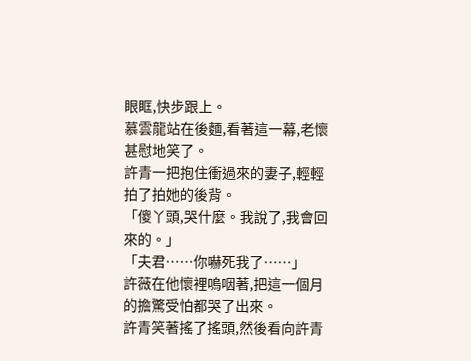眼眶,快步跟上。
慕雲龍站在後麵,看著這一幕,老懷甚慰地笑了。
許青一把抱住衝過來的妻子,輕輕拍了拍她的後背。
「傻丫頭,哭什麼。我說了,我會回來的。」
「夫君……你嚇死我了……」
許薇在他懷裡嗚咽著,把這一個月的擔驚受怕都哭了出來。
許青笑著搖了搖頭,然後看向許青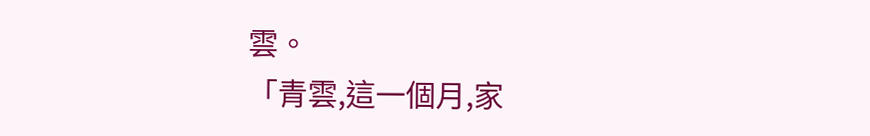雲。
「青雲,這一個月,家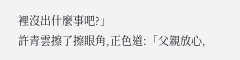裡沒出什麼事吧?」
許青雲擦了擦眼角,正色道:「父親放心,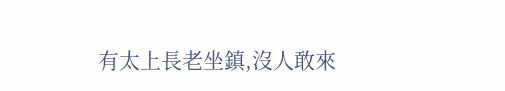有太上長老坐鎮,沒人敢來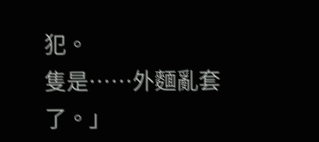犯。
隻是……外麵亂套了。」